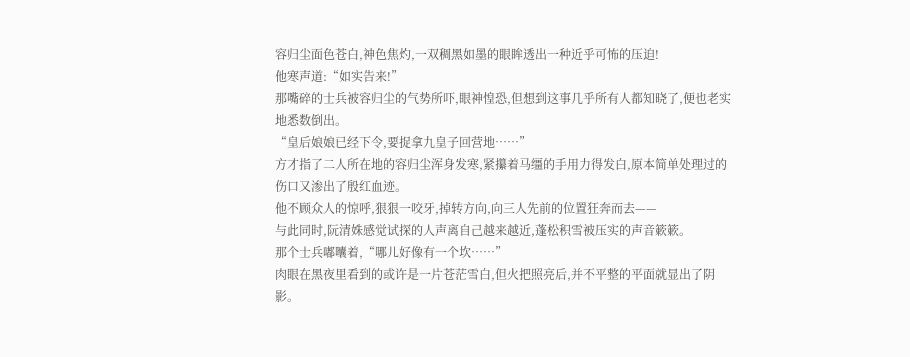容归尘面色苍白,神色焦灼,一双稠黑如墨的眼眸透出一种近乎可怖的压迫!
他寒声道:“如实告来!”
那嘴碎的士兵被容归尘的气势所吓,眼神惶恐,但想到这事几乎所有人都知晓了,便也老实地悉数倒出。
“皇后娘娘已经下令,要捉拿九皇子回营地……”
方才指了二人所在地的容归尘浑身发寒,紧攥着马缰的手用力得发白,原本简单处理过的伤口又渗出了殷红血迹。
他不顾众人的惊呼,狠狠一咬牙,掉转方向,向三人先前的位置狂奔而去——
与此同时,阮清姝感觉试探的人声离自己越来越近,蓬松积雪被压实的声音簌簌。
那个士兵嘟囔着,“哪儿好像有一个坎……”
肉眼在黑夜里看到的或许是一片苍茫雪白,但火把照亮后,并不平整的平面就显出了阴影。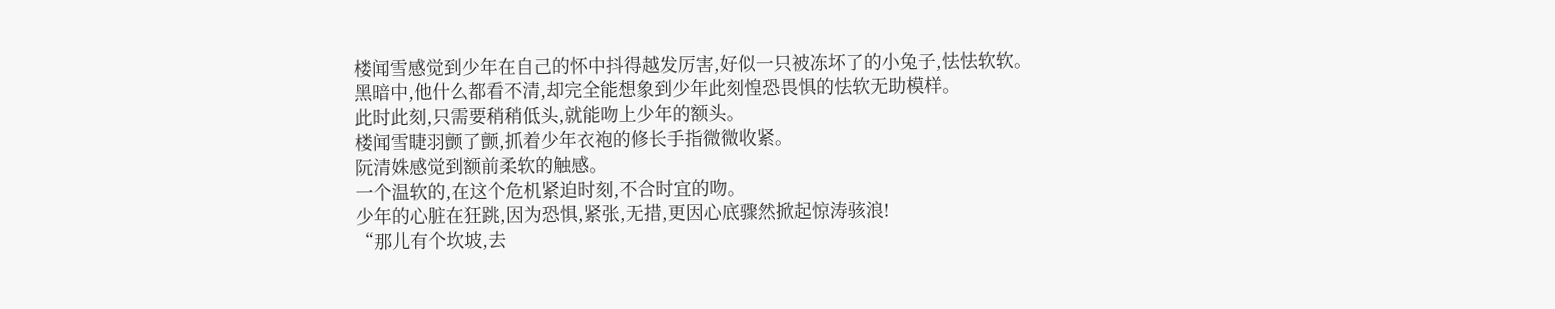楼闻雪感觉到少年在自己的怀中抖得越发厉害,好似一只被冻坏了的小兔子,怯怯软软。
黑暗中,他什么都看不清,却完全能想象到少年此刻惶恐畏惧的怯软无助模样。
此时此刻,只需要稍稍低头,就能吻上少年的额头。
楼闻雪睫羽颤了颤,抓着少年衣袍的修长手指微微收紧。
阮清姝感觉到额前柔软的触感。
一个温软的,在这个危机紧迫时刻,不合时宜的吻。
少年的心脏在狂跳,因为恐惧,紧张,无措,更因心底骤然掀起惊涛骇浪!
“那儿有个坎坡,去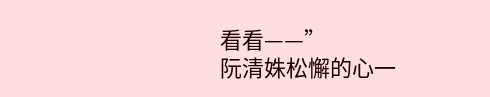看看——”
阮清姝松懈的心一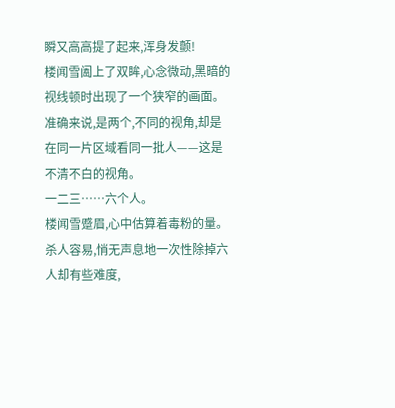瞬又高高提了起来,浑身发颤!
楼闻雪阖上了双眸,心念微动,黑暗的视线顿时出现了一个狭窄的画面。
准确来说,是两个,不同的视角,却是在同一片区域看同一批人——这是不清不白的视角。
一二三……六个人。
楼闻雪蹙眉,心中估算着毒粉的量。
杀人容易,悄无声息地一次性除掉六人却有些难度,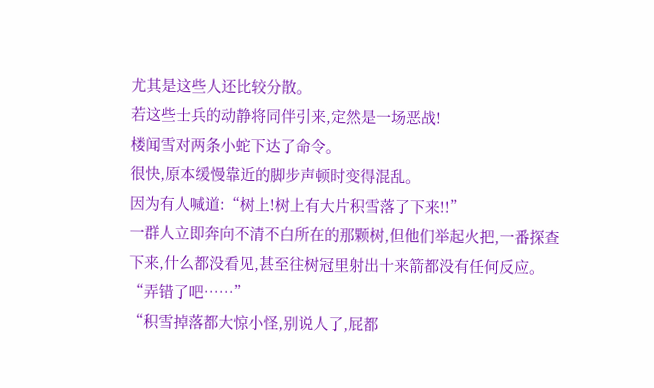尤其是这些人还比较分散。
若这些士兵的动静将同伴引来,定然是一场恶战!
楼闻雪对两条小蛇下达了命令。
很快,原本缓慢靠近的脚步声顿时变得混乱。
因为有人喊道:“树上!树上有大片积雪落了下来!!”
一群人立即奔向不清不白所在的那颗树,但他们举起火把,一番探查下来,什么都没看见,甚至往树冠里射出十来箭都没有任何反应。
“弄错了吧……”
“积雪掉落都大惊小怪,别说人了,屁都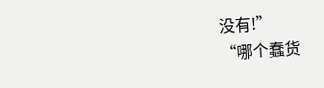没有!”
“哪个蠢货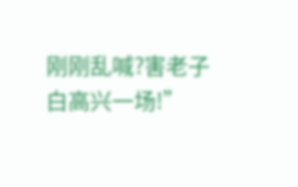刚刚乱喊?害老子白高兴一场!”